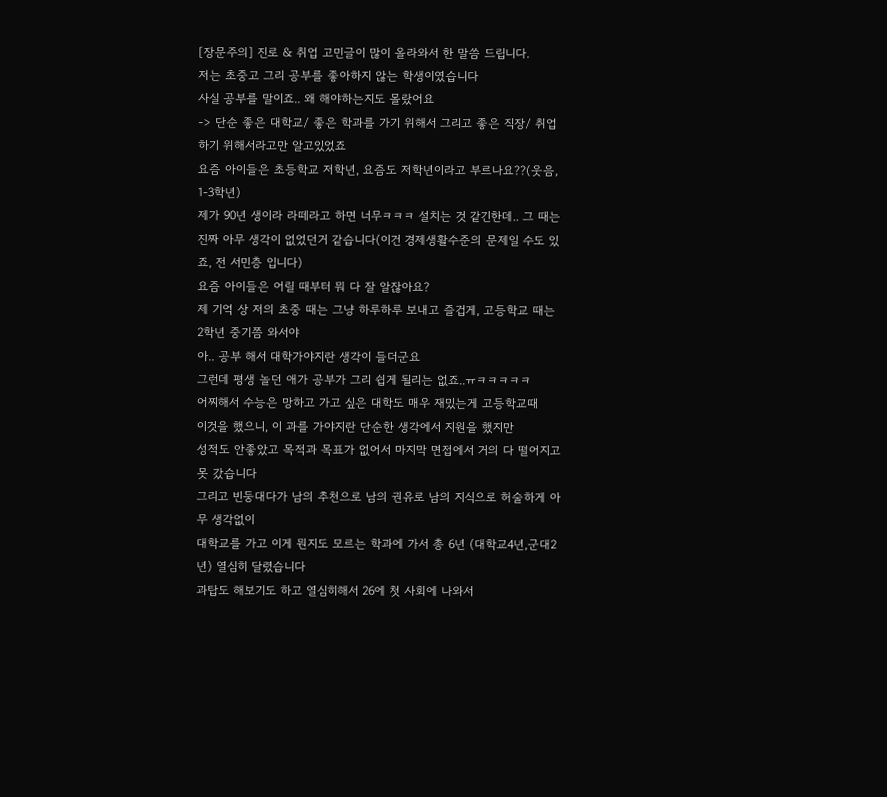[장문주의] 진로 & 취업 고민글이 많이 올라와서 한 말씀 드립니다.
저는 초중고 그리 공부를 좋아하지 않는 학생이였습니다
사실 공부를 말이죠.. 왜 해야하는지도 몰랐어요
-> 단순 좋은 대학교/ 좋은 학과를 가기 위해서 그리고 좋은 직장/ 취업하기 위해서라고만 알고있었죠
요즘 아이들은 초등학교 저학년, 요즘도 저학년이라고 부르나요??(웃음, 1-3학년)
제가 90년 생이라 라떼라고 하면 너무ㅋㅋㅋ 설치는 것 같긴한데.. 그 때는 진짜 아무 생각이 없었던거 같습니다(이건 경제생활수준의 문제일 수도 있죠, 전 서민층 입니다)
요즘 아이들은 어릴 때부터 뭐 다 잘 알잖아요?
제 기억 상 저의 초중 때는 그냥 하루하루 보내고 즐겁게, 고등학교 때는 2학년 중기쯤 와서야
아.. 공부 해서 대학가야지란 생각이 들더군요
그런데 평생 놀던 애가 공부가 그리 쉽게 될리는 없죠..ㅠㅋㅋㅋㅋㅋ
어찌해서 수능은 망하고 가고 싶은 대학도 매우 재밌는게 고등학교때
이것을 했으니, 이 과를 가야지란 단순한 생각에서 지원을 했지만
성적도 안좋았고 목적과 목표가 없어서 마지막 면접에서 거의 다 떨어지고 못 갔습니다
그리고 빈둥대다가 남의 추천으로 남의 권유로 남의 지식으로 허술하게 아무 생각없이
대학교를 가고 이게 뭔지도 모르는 학과에 가서 총 6년 (대학교4년,군대2년) 열심히 달렸습니다
과탑도 해보기도 하고 열심히해서 26에 첫 사회에 나와서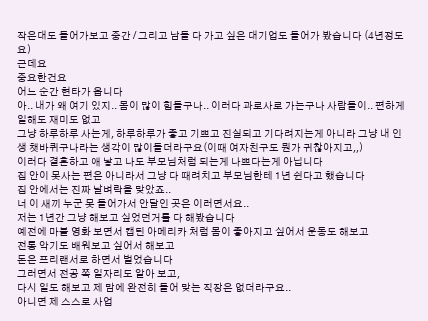작은대도 들어가보고 중간 / 그리고 남들 다 가고 싶은 대기업도 들어가 봤습니다 (4년정도요)
근데요
중요한건요
어느 순간 현타가 옵니다
아.. 내가 왜 여기 있지.. 몸이 많이 힘들구나.. 이러다 과로사로 가는구나 사람들이.. 편하게 일해도 재미도 없고
그냥 하루하루 사는게, 하루하루가 좋고 기쁘고 진실되고 기다려지는게 아니라 그냥 내 인생 챗바퀴구나라는 생각이 많이들더라구요(이때 여자친구도 뭔가 귀찮아지고,,)
이러다 결혼하고 애 낳고 나도 부모님처럼 되는게 나쁘다는게 아닙니다
집 안이 못사는 편은 아니라서 그냥 다 때려치고 부모님한테 1년 쉰다고 했습니다
집 안에서는 진짜 날벼락을 맞았죠..
너 이 새끼 누군 못 들어가서 안달인 곳은 이러면서요..
저는 1년간 그냥 해보고 싶었던거를 다 해봤습니다
예전에 마블 영화 보면서 캡틴 아메리카 처럼 몸이 좋아지고 싶어서 운동도 해보고
전통 악기도 배워보고 싶어서 해보고
돈은 프리랜서로 하면서 벌었습니다
그러면서 전공 쪽 일자리도 알아 보고,
다시 일도 해보고 제 맘에 완전히 들어 맞는 직장은 없더라구요..
아니면 제 스스로 사업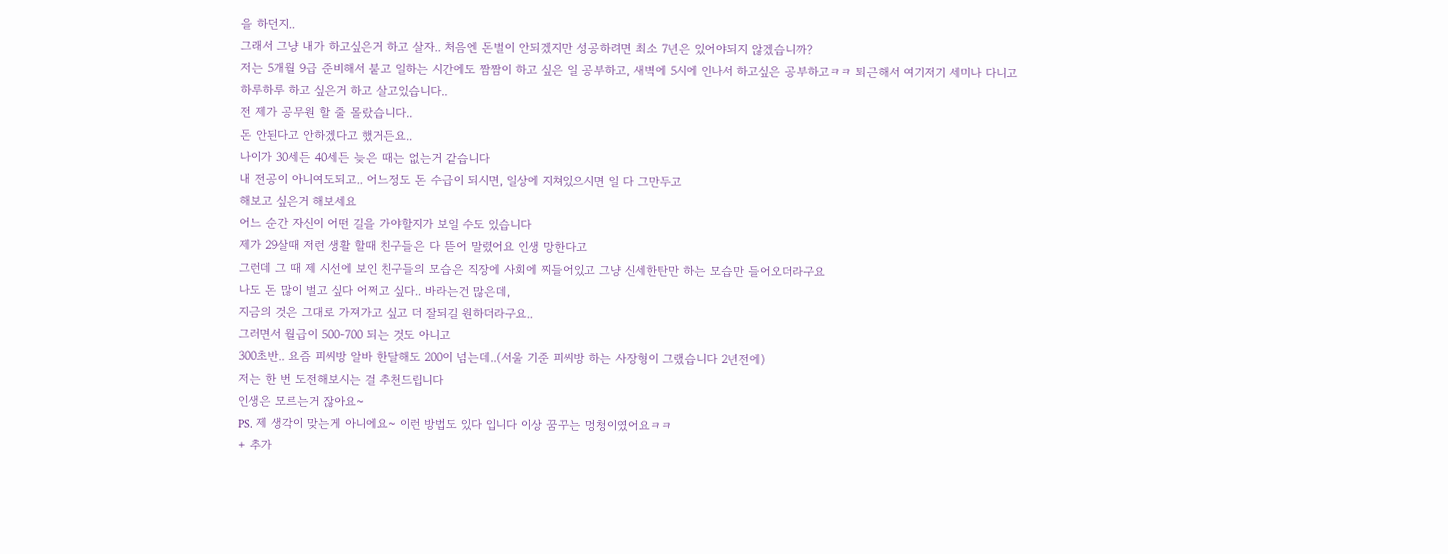을 하던지..
그래서 그냥 내가 하고싶은거 하고 살자.. 처음엔 돈벌이 안되겠지만 성공하려면 최소 7년은 있어야되지 않겠습니까?
저는 5개월 9급 준비해서 붙고 일하는 시간에도 짬짬이 하고 싶은 일 공부하고, 새벽에 5시에 인나서 하고싶은 공부하고ㅋㅋ 퇴근해서 여기저기 세미나 다니고
하루하루 하고 싶은거 하고 살고있습니다..
전 제가 공무원 할 줄 몰랐습니다..
돈 안된다고 안하겠다고 했거든요..
나이가 30세든 40세든 늦은 때는 없는거 같습니다
내 전공이 아니여도되고.. 어느정도 돈 수급이 되시면, 일상에 지쳐있으시면 일 다 그만두고
해보고 싶은거 해보세요
어느 순간 자신이 어떤 길을 가야할지가 보일 수도 있습니다
제가 29살때 저런 생활 할때 친구들은 다 뜯어 말렸어요 인생 망한다고
그런데 그 때 제 시선에 보인 친구들의 모습은 직장에 사회에 찌들어있고 그냥 신세한탄만 하는 모습만 들어오더라구요
나도 돈 많이 벌고 싶다 어쩌고 싶다.. 바라는건 많은데,
지금의 것은 그대로 가져가고 싶고 더 잘되길 원하더라구요..
그러면서 월급이 500-700 되는 것도 아니고
300초반.. 요즘 피씨방 알바 한달해도 200이 넘는데..(서울 기준 피씨방 하는 사장형이 그랬습니다 2년전에)
저는 한 번 도전해보시는 걸 추천드립니다
인생은 모르는거 잖아요~
PS. 제 생각이 맞는게 아니에요~ 이런 방법도 있다 입니다 이상 꿈꾸는 멍청이였어요ㅋㅋ
+ 추가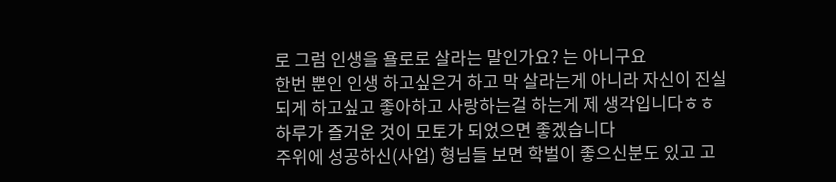로 그럼 인생을 욜로로 살라는 말인가요? 는 아니구요
한번 뿐인 인생 하고싶은거 하고 막 살라는게 아니라 자신이 진실되게 하고싶고 좋아하고 사랑하는걸 하는게 제 생각입니다ㅎㅎ
하루가 즐거운 것이 모토가 되었으면 좋겠습니다
주위에 성공하신(사업) 형님들 보면 학벌이 좋으신분도 있고 고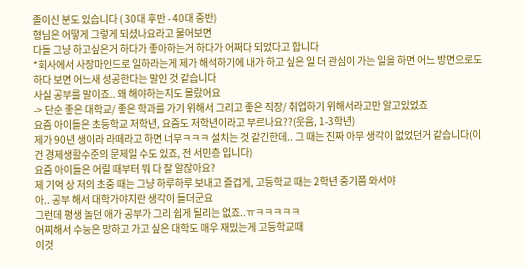졸이신 분도 있습니다 ( 30대 후반 - 40대 중반)
형님은 어떻게 그렇게 되셨나요라고 물어보면
다들 그냥 하고싶은거 하다가 좋아하는거 하다가 어쩌다 되었다고 합니다
*회사에서 사장마인드로 일하라는게 제가 해석하기에 내가 하고 싶은 일 더 관심이 가는 일을 하면 어느 방면으로도 하다 보면 어느새 성공한다는 말인 것 같습니다
사실 공부를 말이죠.. 왜 해야하는지도 몰랐어요
-> 단순 좋은 대학교/ 좋은 학과를 가기 위해서 그리고 좋은 직장/ 취업하기 위해서라고만 알고있었죠
요즘 아이들은 초등학교 저학년, 요즘도 저학년이라고 부르나요??(웃음, 1-3학년)
제가 90년 생이라 라떼라고 하면 너무ㅋㅋㅋ 설치는 것 같긴한데.. 그 때는 진짜 아무 생각이 없었던거 같습니다(이건 경제생활수준의 문제일 수도 있죠, 전 서민층 입니다)
요즘 아이들은 어릴 때부터 뭐 다 잘 알잖아요?
제 기억 상 저의 초중 때는 그냥 하루하루 보내고 즐겁게, 고등학교 때는 2학년 중기쯤 와서야
아.. 공부 해서 대학가야지란 생각이 들더군요
그런데 평생 놀던 애가 공부가 그리 쉽게 될리는 없죠..ㅠㅋㅋㅋㅋㅋ
어찌해서 수능은 망하고 가고 싶은 대학도 매우 재밌는게 고등학교때
이것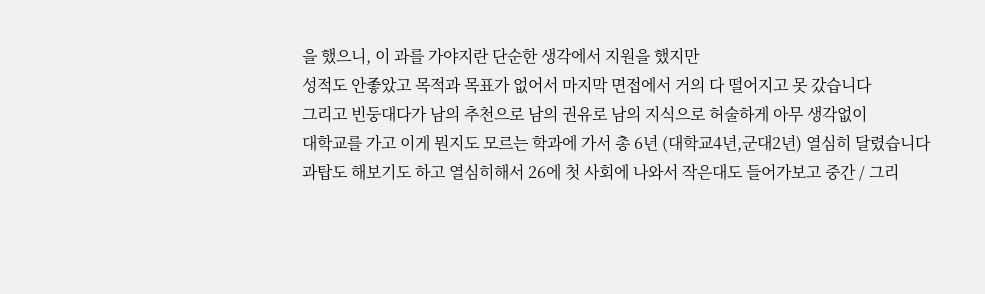을 했으니, 이 과를 가야지란 단순한 생각에서 지원을 했지만
성적도 안좋았고 목적과 목표가 없어서 마지막 면접에서 거의 다 떨어지고 못 갔습니다
그리고 빈둥대다가 남의 추천으로 남의 권유로 남의 지식으로 허술하게 아무 생각없이
대학교를 가고 이게 뭔지도 모르는 학과에 가서 총 6년 (대학교4년,군대2년) 열심히 달렸습니다
과탑도 해보기도 하고 열심히해서 26에 첫 사회에 나와서 작은대도 들어가보고 중간 / 그리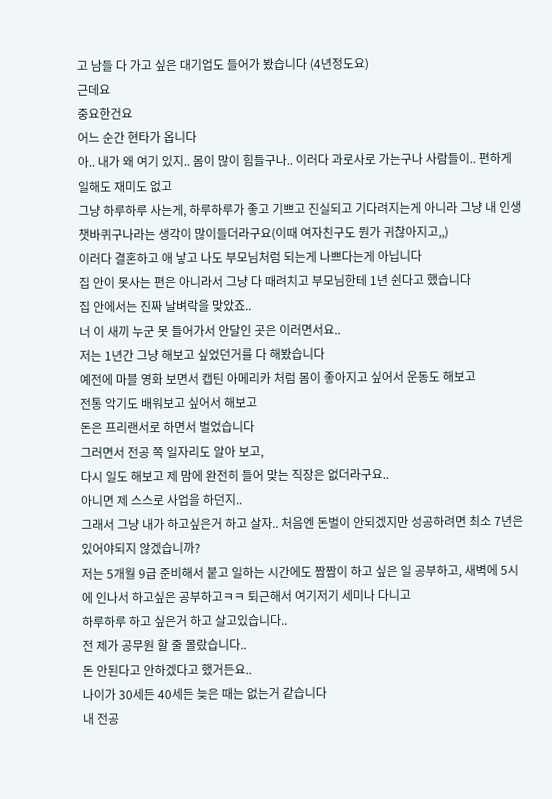고 남들 다 가고 싶은 대기업도 들어가 봤습니다 (4년정도요)
근데요
중요한건요
어느 순간 현타가 옵니다
아.. 내가 왜 여기 있지.. 몸이 많이 힘들구나.. 이러다 과로사로 가는구나 사람들이.. 편하게 일해도 재미도 없고
그냥 하루하루 사는게, 하루하루가 좋고 기쁘고 진실되고 기다려지는게 아니라 그냥 내 인생 챗바퀴구나라는 생각이 많이들더라구요(이때 여자친구도 뭔가 귀찮아지고,,)
이러다 결혼하고 애 낳고 나도 부모님처럼 되는게 나쁘다는게 아닙니다
집 안이 못사는 편은 아니라서 그냥 다 때려치고 부모님한테 1년 쉰다고 했습니다
집 안에서는 진짜 날벼락을 맞았죠..
너 이 새끼 누군 못 들어가서 안달인 곳은 이러면서요..
저는 1년간 그냥 해보고 싶었던거를 다 해봤습니다
예전에 마블 영화 보면서 캡틴 아메리카 처럼 몸이 좋아지고 싶어서 운동도 해보고
전통 악기도 배워보고 싶어서 해보고
돈은 프리랜서로 하면서 벌었습니다
그러면서 전공 쪽 일자리도 알아 보고,
다시 일도 해보고 제 맘에 완전히 들어 맞는 직장은 없더라구요..
아니면 제 스스로 사업을 하던지..
그래서 그냥 내가 하고싶은거 하고 살자.. 처음엔 돈벌이 안되겠지만 성공하려면 최소 7년은 있어야되지 않겠습니까?
저는 5개월 9급 준비해서 붙고 일하는 시간에도 짬짬이 하고 싶은 일 공부하고, 새벽에 5시에 인나서 하고싶은 공부하고ㅋㅋ 퇴근해서 여기저기 세미나 다니고
하루하루 하고 싶은거 하고 살고있습니다..
전 제가 공무원 할 줄 몰랐습니다..
돈 안된다고 안하겠다고 했거든요..
나이가 30세든 40세든 늦은 때는 없는거 같습니다
내 전공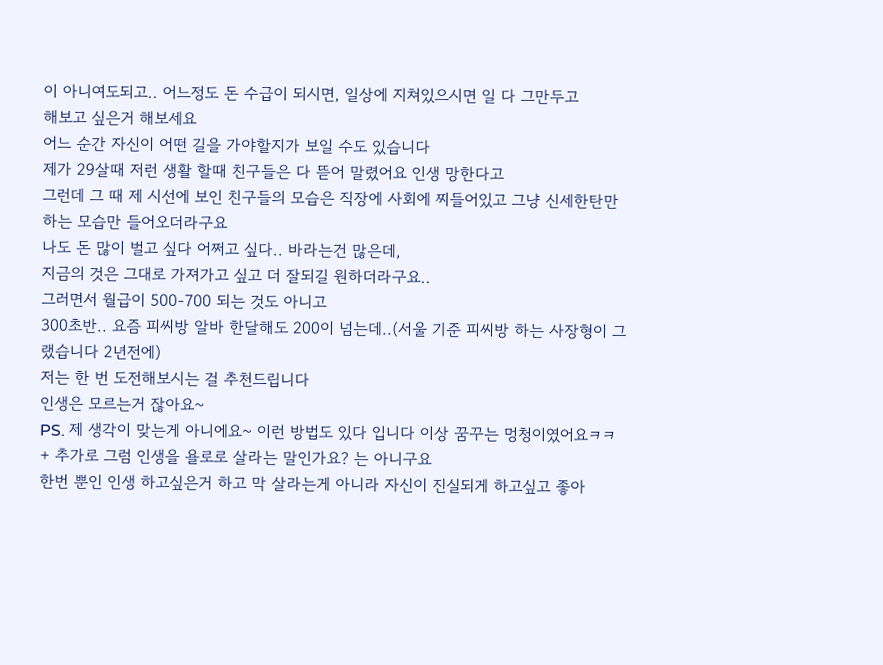이 아니여도되고.. 어느정도 돈 수급이 되시면, 일상에 지쳐있으시면 일 다 그만두고
해보고 싶은거 해보세요
어느 순간 자신이 어떤 길을 가야할지가 보일 수도 있습니다
제가 29살때 저런 생활 할때 친구들은 다 뜯어 말렸어요 인생 망한다고
그런데 그 때 제 시선에 보인 친구들의 모습은 직장에 사회에 찌들어있고 그냥 신세한탄만 하는 모습만 들어오더라구요
나도 돈 많이 벌고 싶다 어쩌고 싶다.. 바라는건 많은데,
지금의 것은 그대로 가져가고 싶고 더 잘되길 원하더라구요..
그러면서 월급이 500-700 되는 것도 아니고
300초반.. 요즘 피씨방 알바 한달해도 200이 넘는데..(서울 기준 피씨방 하는 사장형이 그랬습니다 2년전에)
저는 한 번 도전해보시는 걸 추천드립니다
인생은 모르는거 잖아요~
PS. 제 생각이 맞는게 아니에요~ 이런 방법도 있다 입니다 이상 꿈꾸는 멍청이였어요ㅋㅋ
+ 추가로 그럼 인생을 욜로로 살라는 말인가요? 는 아니구요
한번 뿐인 인생 하고싶은거 하고 막 살라는게 아니라 자신이 진실되게 하고싶고 좋아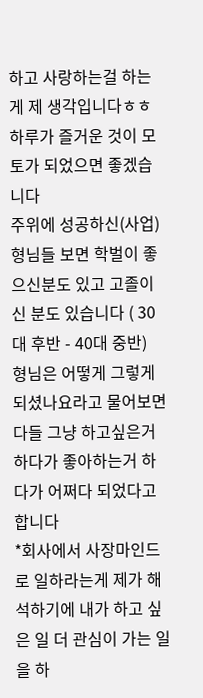하고 사랑하는걸 하는게 제 생각입니다ㅎㅎ
하루가 즐거운 것이 모토가 되었으면 좋겠습니다
주위에 성공하신(사업) 형님들 보면 학벌이 좋으신분도 있고 고졸이신 분도 있습니다 ( 30대 후반 - 40대 중반)
형님은 어떻게 그렇게 되셨나요라고 물어보면
다들 그냥 하고싶은거 하다가 좋아하는거 하다가 어쩌다 되었다고 합니다
*회사에서 사장마인드로 일하라는게 제가 해석하기에 내가 하고 싶은 일 더 관심이 가는 일을 하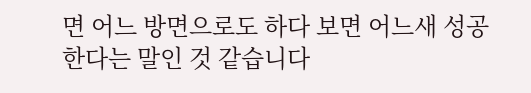면 어느 방면으로도 하다 보면 어느새 성공한다는 말인 것 같습니다